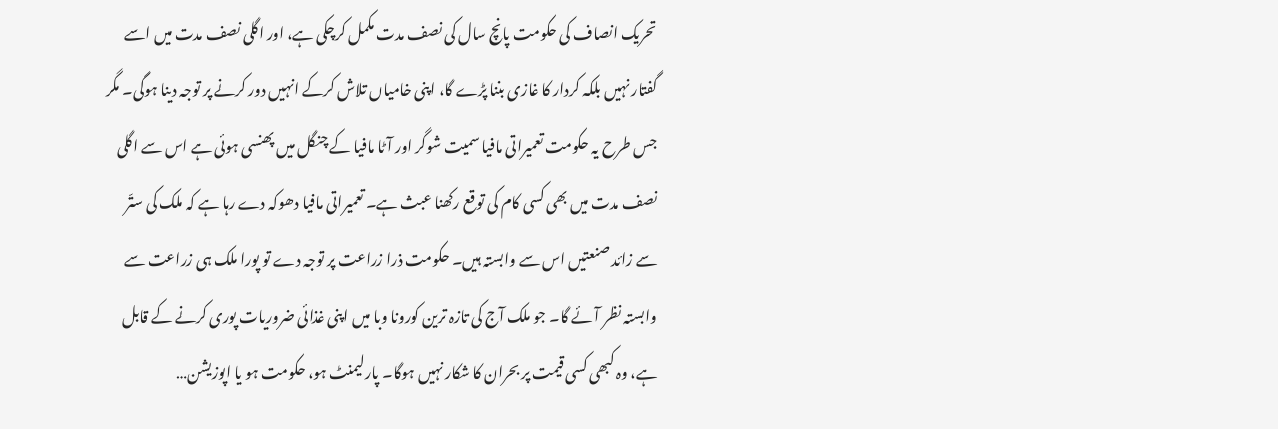تحریک انصاف کی حکومت پانچ سال کی نصف مدت مکمل کرچکی ہے، اور اگلی نصف مدت میں اسے گفتار نہیں بلکہ کردار کا غازی بننا پڑے گا، اپنی خامیاں تلاش کرکے انہیں دور کرنے پر توجہ دینا ہوگی۔ مگر جس طرح یہ حکومت تعمیراتی مافیا سمیت شوگر اور آٹا مافیا کے چنگل میں پھنسی ہوئی ہے اس سے اگلی نصف مدت میں بھی کسی کام کی توقع رکھنا عبث ہے۔ تعمیراتی مافیا دھوکہ دے رہا ہے کہ ملک کی ستّر سے زائد صنعتیں اس سے وابستہ ہیں۔ حکومت ذرا زراعت پر توجہ دے تو پورا ملک ہی زراعت سے وابستہ نظر آئے گا۔ جو ملک آج کی تازہ ترین کورونا وبا میں اپنی غذائی ضروریات پوری کرنے کے قابل ہے، وہ کبھی کسی قیمت پر بحران کا شکار نہیں ہوگا۔ پارلیمنٹ ہو، حکومت ہو یا اپوزیشن…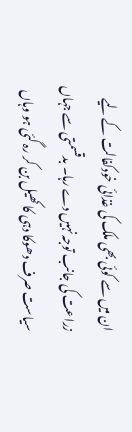ان میں سے کوئی بھی ملک کی غذائی خودکفالت کے لیے زراعت کی جانب توجہ نہیں دے رہا۔ بدقسمتی سے جہاں سیاست صرف دھوکا دہی کا کھیل بن کر رہ گئی ہو وہاں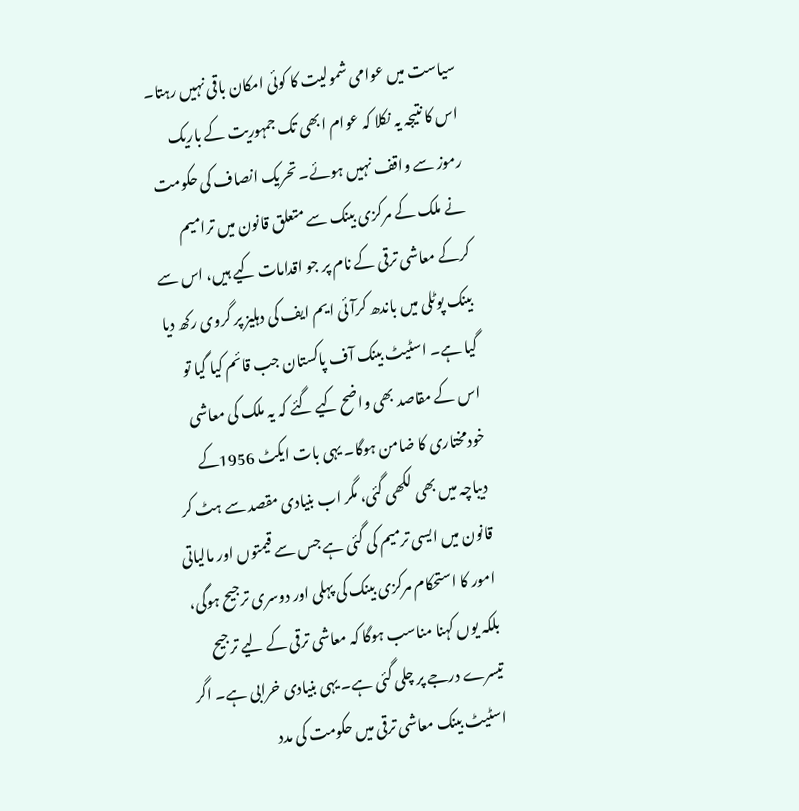سیاست میں عوامی شمولیت کا کوئی امکان باقی نہیں رہتا۔ اس کا نتیجہ یہ نکلا کہ عوام ابھی تک جمہوریت کے باریک رموز سے واقف نہیں ہوئے۔ تحریک انصاف کی حکومت نے ملک کے مرکزی بینک سے متعلق قانون میں ترامیم کرکے معاشی ترقی کے نام پر جو اقدامات کیے ہیں، اس سے بینک پوٹلی میں باندھ کرآئی ایم ایف کی دہلیز پر گروی رکھ دیا گیا ہے۔ اسٹیٹ بینک آف پاکستان جب قائم کیا گیا تو اس کے مقاصد بھی واضح کیے گئے کہ یہ ملک کی معاشی خودمختاری کا ضامن ہوگا۔ یہی بات ایکٹ 1956کے دیباچہ میں بھی لکھی گئی، مگر اب بنیادی مقصد سے ہٹ کر قانون میں ایسی ترمیم کی گئی ہے جس سے قیمتوں اور مالیاتی امور کا استحکام مرکزی بینک کی پہلی اور دوسری ترجیح ہوگی، بلکہ یوں کہنا مناسب ہوگا کہ معاشی ترقی کے لیے ترجیح تیسرے درجے پر چلی گئی ہے۔ یہی بنیادی خرابی ہے۔ اگر اسٹیٹ بینک معاشی ترقی میں حکومت کی مدد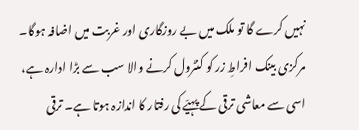نہیں کرے گا تو ملک میں بے روزگاری اور غربت میں اضافہ ہوگا۔ مرکزی بینک افراطِ زر کو کنٹرول کرنے والا سب سے بڑا ادارہ ہے، اسی سے معاشی ترقی کے پہیّے کی رفتار کا اندازہ ہوتا ہے۔ ترقی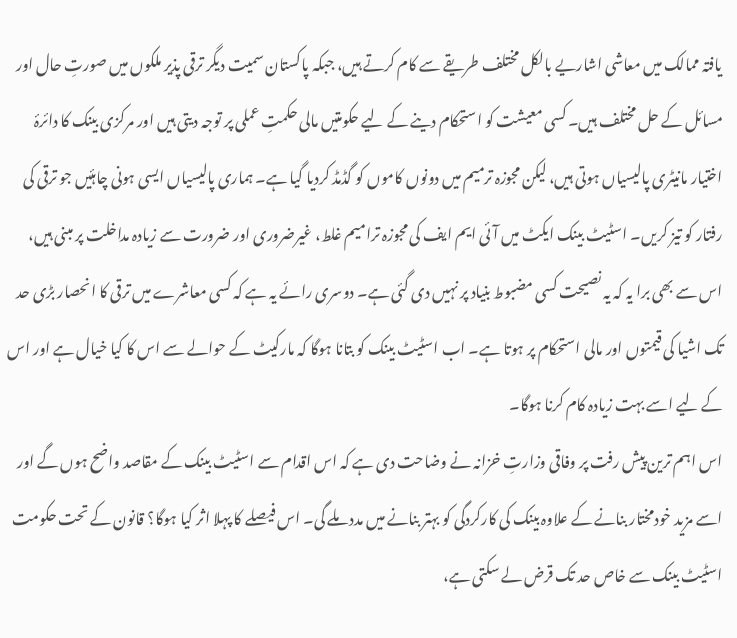یافتہ ممالک میں معاشی اشاریے بالکل مختلف طریقے سے کام کرتے ہیں، جبکہ پاکستان سمیت دیگر ترقی پذیر ملکوں میں صورتِ حال اور مسائل کے حل مختلف ہیں۔ کسی معیشت کو استحکام دینے کے لیے حکومتیں مالی حکمتِ عملی پر توجہ دیتی ہیں اور مرکزی بینک کا دائرۂ اختیار مانیٹری پالیسیاں ہوتی ہیں، لیکن مجوزہ ترمیم میں دونوں کاموں کو گڈمڈ کردیا گیا ہے۔ ہماری پالیسیاں ایسی ہونی چاہئیں جو ترقی کی رفتار کو تیز کریں۔ اسٹیٹ بینک ایکٹ میں آئی ایم ایف کی مجوزہ ترامیم غلط، غیرضروری اور ضرورت سے زیادہ مداخلت پر مبنی ہیں، اس سے بھی برا یہ کہ یہ نصیحت کسی مضبوط بنیاد پر نہیں دی گئی ہے۔ دوسری رائے یہ ہے کہ کسی معاشرے میں ترقی کا انحصار بڑی حد تک اشیا کی قیمتوں اور مالی استحکام پر ہوتا ہے۔ اب اسٹیٹ بینک کو بتانا ہوگا کہ مارکیٹ کے حوالے سے اس کا کیا خیال ہے اور اس کے لیے اسے بہت زیادہ کام کرنا ہوگا۔
اس اہم ترین پیش رفت پر وفاقی وزارتِ خزانہ نے وضاحت دی ہے کہ اس اقدام سے اسٹیٹ بینک کے مقاصد واضح ہوں گے اور اسے مزید خودمختار بنانے کے علاوہ بینک کی کارکردگی کو بہتر بنانے میں مدد ملے گی۔ اس فیصلے کا پہلا اثر کیا ہوگا؟ قانون کے تحت حکومت اسٹیٹ بینک سے خاص حد تک قرض لے سکتی ہے،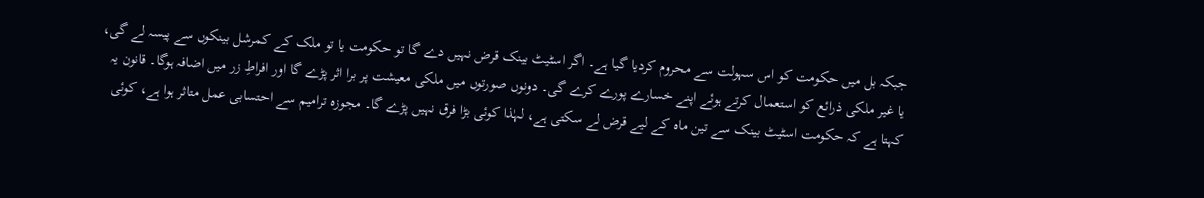جبکہ بل میں حکومت کو اس سہولت سے محروم کردیا گیا ہے۔ اگر اسٹیٹ بینک قرض نہیں دے گا تو حکومت یا تو ملک کے کمرشل بینکوں سے پیسہ لے گی، یا غیر ملکی ذرائع کو استعمال کرتے ہوئے اپنے خسارے پورے کرے گی۔ دونوں صورتوں میں ملکی معیشت پر برا اثر پڑے گا اور افراطِ زر میں اضافہ ہوگا۔ قانون یہ کہتا ہے کہ حکومت اسٹیٹ بینک سے تین ماہ کے لیے قرض لے سکتی ہے، لہٰذا کوئی بڑا فرق نہیں پڑے گا۔ مجوزہ ترامیم سے احتسابی عمل متاثر ہوا ہے، کوئی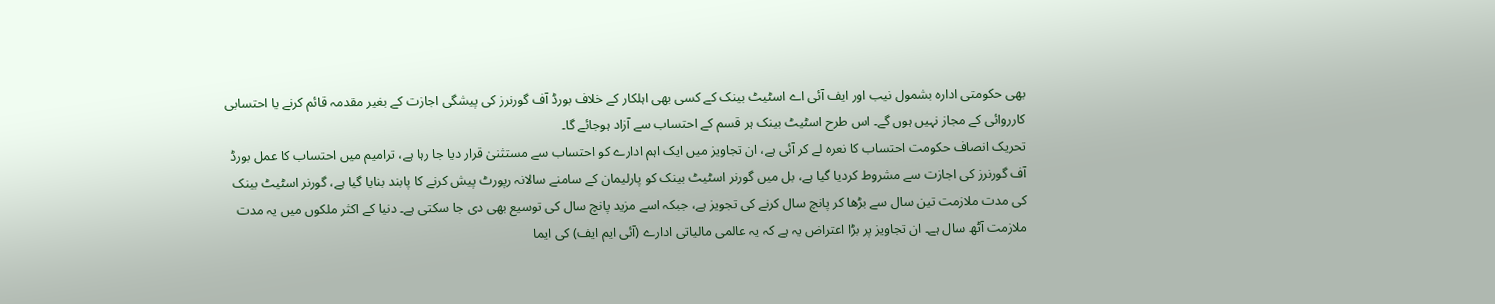بھی حکومتی ادارہ بشمول نیب اور ایف آئی اے اسٹیٹ بینک کے کسی بھی اہلکار کے خلاف بورڈ آف گورنرز کی پیشگی اجازت کے بغیر مقدمہ قائم کرنے یا احتسابی کارروائی کے مجاز نہیں ہوں گے۔ اس طرح اسٹیٹ بینک ہر قسم کے احتساب سے آزاد ہوجائے گا۔
تحریک انصاف حکومت احتساب کا نعرہ لے کر آئی ہے، ان تجاویز میں ایک اہم ادارے کو احتساب سے مستثنیٰ قرار دیا جا رہا ہے، ترامیم میں احتساب کا عمل بورڈ آف گورنرز کی اجازت سے مشروط کردیا گیا ہے، بل میں گورنر اسٹیٹ بینک کو پارلیمان کے سامنے سالانہ رپورٹ پیش کرنے کا پابند بنایا گیا ہے، گورنر اسٹیٹ بینک کی مدت ملازمت تین سال سے بڑھا کر پانچ سال کرنے کی تجویز ہے، جبکہ اسے مزید پانچ سال کی توسیع بھی دی جا سکتی ہے۔ دنیا کے اکثر ملکوں میں یہ مدت ملازمت آٹھ سال ہے۔ ان تجاویز پر بڑا اعتراض یہ ہے کہ یہ عالمی مالیاتی ادارے (آئی ایم ایف) کی ایما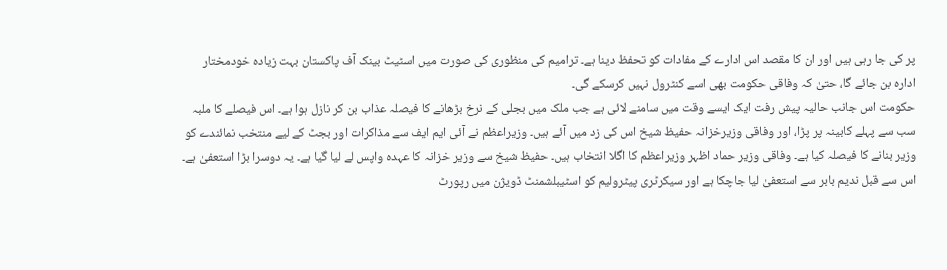پر کی جا رہی ہیں اور ان کا مقصد اس ادارے کے مفادات کو تحفظ دینا ہے۔ ترامیم کی منظوری کی صورت میں اسٹیٹ بینک آف پاکستان بہت زیادہ خودمختار ادارہ بن جائے گا، حتیٰ کہ وفاقی حکومت بھی اسے کنٹرول نہیں کرسکے گی۔
حکومت اس جانب حالیہ پیش رفت ایک ایسے وقت میں سامنے لائی ہے جب ملک میں بجلی کے نرخ بڑھانے کا فیصلہ عذاب بن کر نازل ہوا ہے۔ اس فیصلے کا ملبہ سب سے پہلے کابینہ پر پڑا، اور وفاقی وزیرخزانہ حفیظ شیخ اس کی زد میں آئے ہیں۔ وزیراعظم نے آئی ایم ایف سے مذاکرات اور بجٹ کے لیے منتخب نمائندے کو وزیر بنانے کا فیصلہ کیا ہے۔ وفاقی وزیر حماد اظہر وزیراعظم کا اگلا انتخاب ہیں۔ حفیظ شیخ سے وزیر خزانہ کا عہدہ واپس لے لیا گیا ہے۔ یہ دوسرا بڑا استعفیٰ ہے۔ اس سے قبل ندیم بابر سے استعفیٰ لیا جاچکا ہے اور سیکرٹری پیٹرولیم کو اسٹیبلشمنٹ ڈویژن میں رپورٹ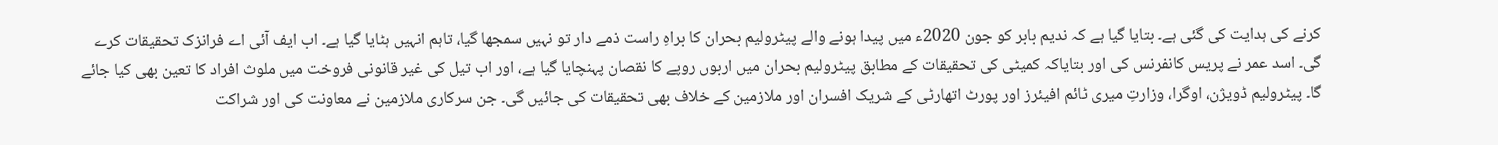کرنے کی ہدایت کی گئی ہے۔ بتایا گیا ہے کہ ندیم بابر کو جون 2020ء میں پیدا ہونے والے پیٹرولیم بحران کا براہِ راست ذمے دار تو نہیں سمجھا گیا، تاہم انہیں ہٹایا گیا ہے۔ اب ایف آئی اے فرانزک تحقیقات کرے گی۔ اسد عمر نے پریس کانفرنس کی اور بتایاکہ کمیٹی کی تحقیقات کے مطابق پیٹرولیم بحران میں اربوں روپے کا نقصان پہنچایا گیا ہے، اور اب تیل کی غیر قانونی فروخت میں ملوث افراد کا تعین بھی کیا جائے گا۔ پیٹرولیم ڈویژن، اوگرا، وزارتِ میری ٹائم افیئرز اور پورٹ اتھارٹی کے شریک افسران اور ملازمین کے خلاف بھی تحقیقات کی جائیں گی۔ جن سرکاری ملازمین نے معاونت کی اور شراکت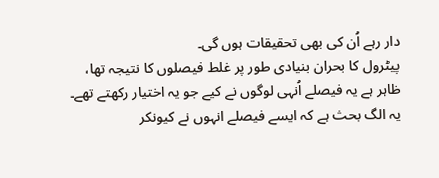دار رہے اُن کی بھی تحقیقات ہوں گی۔
پیٹرول کا بحران بنیادی طور پر غلط فیصلوں کا نتیجہ تھا، ظاہر ہے یہ فیصلے اُنہی لوگوں نے کیے جو یہ اختیار رکھتے تھے۔ یہ الگ بحث ہے کہ ایسے فیصلے انہوں نے کیونکر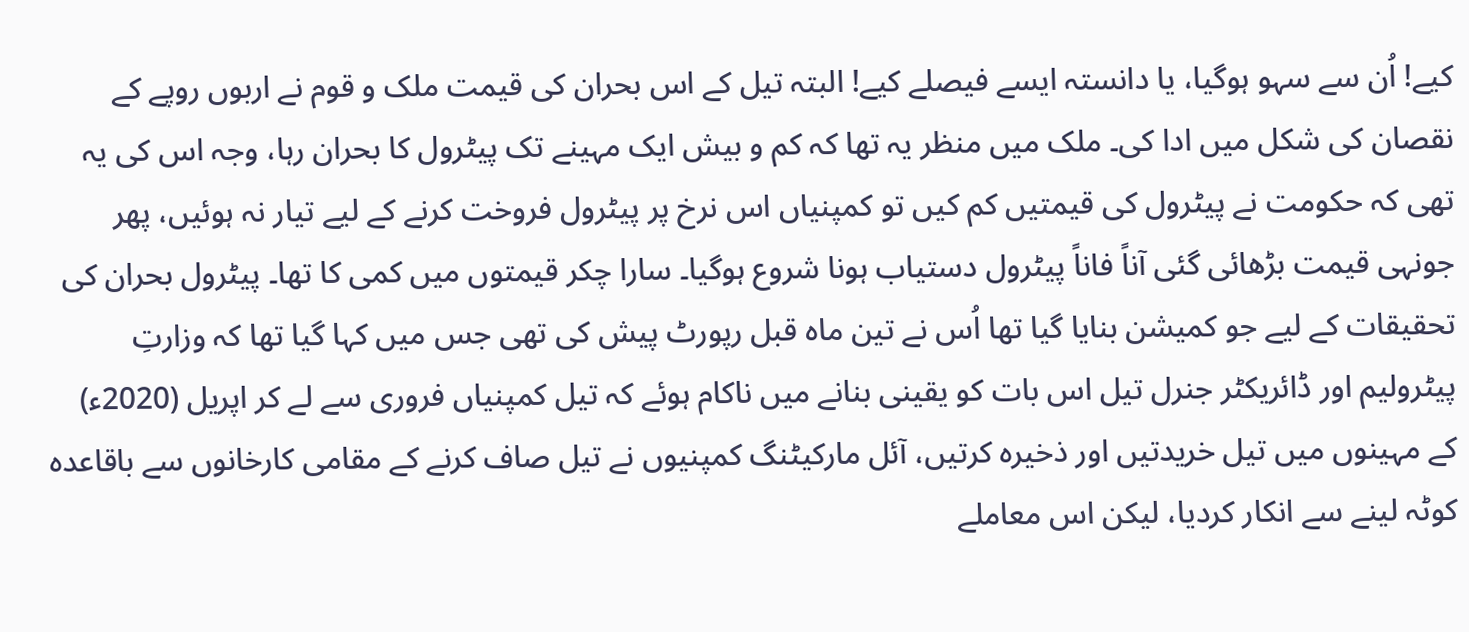کیے! اُن سے سہو ہوگیا، یا دانستہ ایسے فیصلے کیے! البتہ تیل کے اس بحران کی قیمت ملک و قوم نے اربوں روپے کے نقصان کی شکل میں ادا کی۔ ملک میں منظر یہ تھا کہ کم و بیش ایک مہینے تک پیٹرول کا بحران رہا، وجہ اس کی یہ تھی کہ حکومت نے پیٹرول کی قیمتیں کم کیں تو کمپنیاں اس نرخ پر پیٹرول فروخت کرنے کے لیے تیار نہ ہوئیں، پھر جونہی قیمت بڑھائی گئی آناً فاناً پیٹرول دستیاب ہونا شروع ہوگیا۔ سارا چکر قیمتوں میں کمی کا تھا۔ پیٹرول بحران کی تحقیقات کے لیے جو کمیشن بنایا گیا تھا اُس نے تین ماہ قبل رپورٹ پیش کی تھی جس میں کہا گیا تھا کہ وزارتِ پیٹرولیم اور ڈائریکٹر جنرل تیل اس بات کو یقینی بنانے میں ناکام ہوئے کہ تیل کمپنیاں فروری سے لے کر اپریل (2020ء) کے مہینوں میں تیل خریدتیں اور ذخیرہ کرتیں، آئل مارکیٹنگ کمپنیوں نے تیل صاف کرنے کے مقامی کارخانوں سے باقاعدہ کوٹہ لینے سے انکار کردیا، لیکن اس معاملے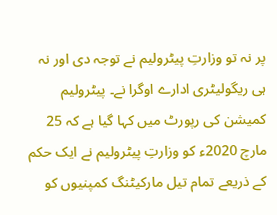پر نہ تو وزارتِ پیٹرولیم نے توجہ دی اور نہ ہی ریگولیٹری ادارے اوگرا نے۔ پیٹرولیم کمیشن کی رپورٹ میں کہا گیا ہے کہ 25 مارچ 2020ء کو وزارتِ پیٹرولیم نے ایک حکم کے ذریعے تمام تیل مارکیٹنگ کمپنیوں کو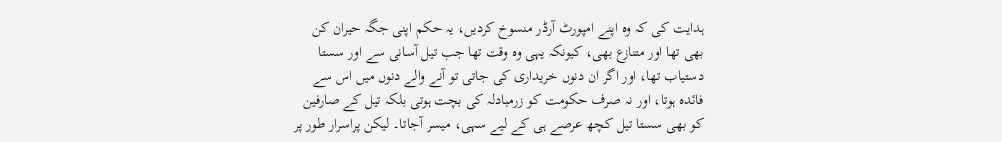ہدایت کی کہ وہ اپنے امپورٹ آرڈر منسوخ کردیں، یہ حکم اپنی جگہ حیران کن بھی تھا اور متنازع بھی، کیونکہ یہی وہ وقت تھا جب تیل آسانی سے اور سستا دستیاب تھا، اور اگر ان دنوں خریداری کی جاتی تو آنے والے دنوں میں اس سے فائدہ ہوتا، اور نہ صرف حکومت کو زرمبادلہ کی بچت ہوتی بلکہ تیل کے صارفین کو بھی سستا تیل کچھ عرصے ہی کے لیے سہی، میسر آجاتا۔ لیکن پراسرار طور پر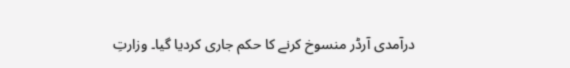درآمدی آرڈر منسوخ کرنے کا حکم جاری کردیا گیا۔ وزارتِ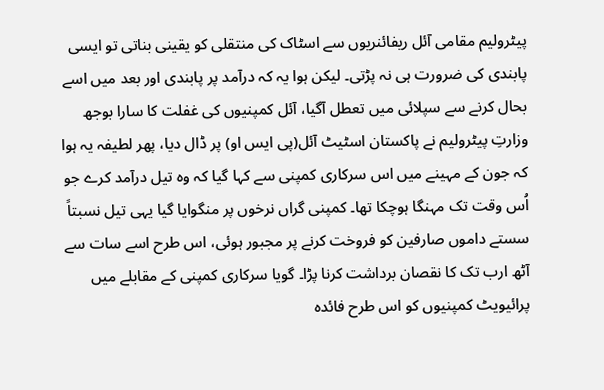پیٹرولیم مقامی آئل ریفائنریوں سے اسٹاک کی منتقلی کو یقینی بناتی تو ایسی پابندی کی ضرورت ہی نہ پڑتی۔ لیکن ہوا یہ کہ درآمد پر پابندی اور بعد میں اسے بحال کرنے سے سپلائی میں تعطل آگیا، آئل کمپنیوں کی غفلت کا سارا بوجھ وزارتِ پیٹرولیم نے پاکستان اسٹیٹ آئل(پی ایس او) پر ڈال دیا، پھر لطیفہ یہ ہوا کہ جون کے مہینے میں اس سرکاری کمپنی سے کہا گیا کہ وہ تیل درآمد کرے جو اُس وقت تک مہنگا ہوچکا تھا۔ کمپنی گراں نرخوں پر منگوایا گیا یہی تیل نسبتاً سستے داموں صارفین کو فروخت کرنے پر مجبور ہوئی، اس طرح اسے سات سے آٹھ ارب تک کا نقصان برداشت کرنا پڑا۔ گویا سرکاری کمپنی کے مقابلے میں پرائیویٹ کمپنیوں کو اس طرح فائدہ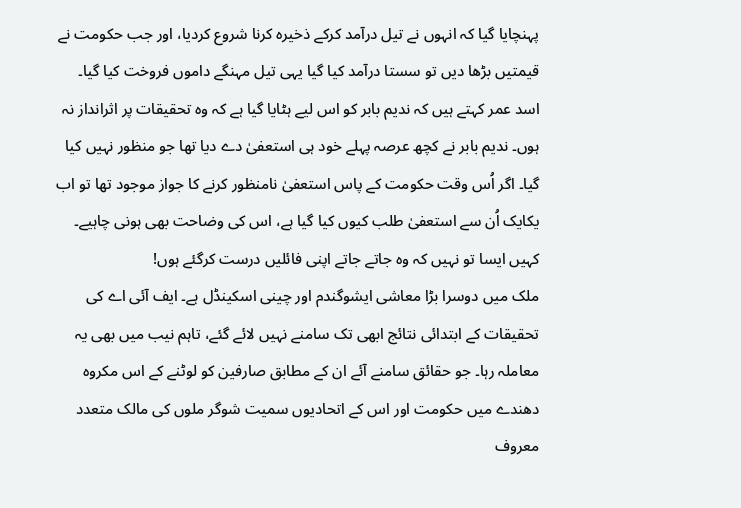پہنچایا گیا کہ انہوں نے تیل درآمد کرکے ذخیرہ کرنا شروع کردیا، اور جب حکومت نے قیمتیں بڑھا دیں تو سستا درآمد کیا گیا یہی تیل مہنگے داموں فروخت کیا گیا۔ اسد عمر کہتے ہیں کہ ندیم بابر کو اس لیے ہٹایا گیا ہے کہ وہ تحقیقات پر اثرانداز نہ ہوں۔ ندیم بابر نے کچھ عرصہ پہلے خود ہی استعفیٰ دے دیا تھا جو منظور نہیں کیا گیا۔ اگر اُس وقت حکومت کے پاس استعفیٰ نامنظور کرنے کا جواز موجود تھا تو اب یکایک اُن سے استعفیٰ طلب کیوں کیا گیا ہے، اس کی وضاحت بھی ہونی چاہیے۔ کہیں ایسا تو نہیں کہ وہ جاتے جاتے اپنی فائلیں درست کرگئے ہوں!
ملک میں دوسرا بڑا معاشی ایشوگندم اور چینی اسکینڈل ہے۔ ایف آئی اے کی تحقیقات کے ابتدائی نتائج ابھی تک سامنے نہیں لائے گئے، تاہم نیب میں بھی یہ معاملہ رہا۔ جو حقائق سامنے آئے ان کے مطابق صارفین کو لوٹنے کے اس مکروہ دھندے میں حکومت اور اس کے اتحادیوں سمیت شوگر ملوں کی مالک متعدد معروف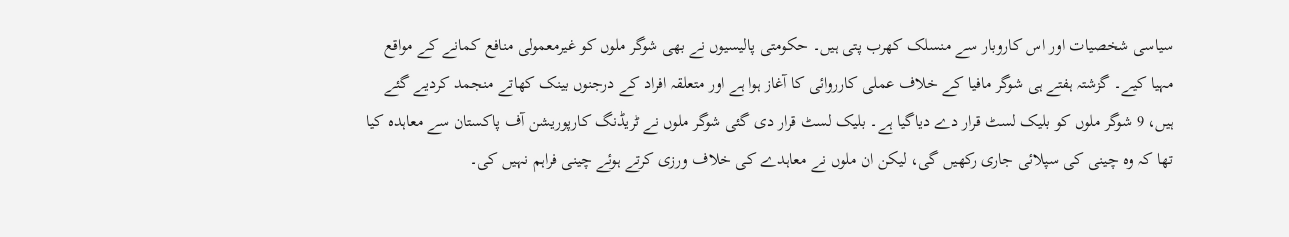سیاسی شخصیات اور اس کاروبار سے منسلک کھرب پتی ہیں۔ حکومتی پالیسیوں نے بھی شوگر ملوں کو غیرمعمولی منافع کمانے کے مواقع مہیا کیے۔ گزشتہ ہفتے ہی شوگر مافیا کے خلاف عملی کارروائی کا آغاز ہوا ہے اور متعلقہ افراد کے درجنوں بینک کھاتے منجمد کردیے گئے ہیں، 9 شوگر ملوں کو بلیک لسٹ قرار دے دیاگیا ہے۔ بلیک لسٹ قرار دی گئی شوگر ملوں نے ٹریڈنگ کارپوریشن آف پاکستان سے معاہدہ کیا تھا کہ وہ چینی کی سپلائی جاری رکھیں گی، لیکن ان ملوں نے معاہدے کی خلاف ورزی کرتے ہوئے چینی فراہم نہیں کی۔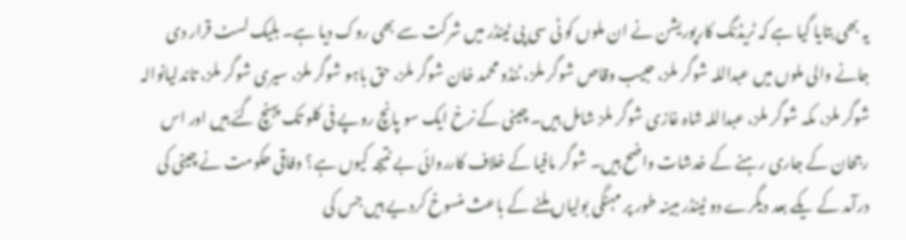یہ بھی بتایا گیا ہے کہ ٹریڈنگ کارپوریشن نے ان ملوں کو ٹی سی پی ٹینڈر میں شرکت سے بھی روک دیا ہے۔ بلیک لسٹ قرار دی جانے والی ملوں میں عبداللہ شوگر ملز، حبیب وقاص شوگر ملز، ٹنڈو محمد خان شوگر ملز، حق باہو شوگر ملز، سیری شوگر ملز، تاندلیانوالہ شوگر ملز، مکہ شوگر ملز، عبداللہ شاہ غازی شوگر ملز شامل ہیں۔ چینی کے نرخ ایک سو پانچ روپے فی کلو تک پہنچ گئے ہیں اور اس رجحان کے جاری رہنے کے خدشات واضح ہیں۔ شوگر مافیا کے خلاف کارروائی بے نتیجہ کیوں ہے؟ وفاقی حکومت نے چینی کی درآمد کے یکے بعد دیگرے دو ٹینڈر مبینہ طور پر مہنگی بولیاں ملنے کے باعث منسوخ کردیے ہیں جس کی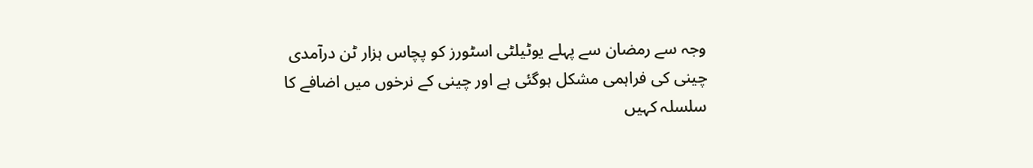وجہ سے رمضان سے پہلے یوٹیلٹی اسٹورز کو پچاس ہزار ٹن درآمدی چینی کی فراہمی مشکل ہوگئی ہے اور چینی کے نرخوں میں اضافے کا سلسلہ کہیں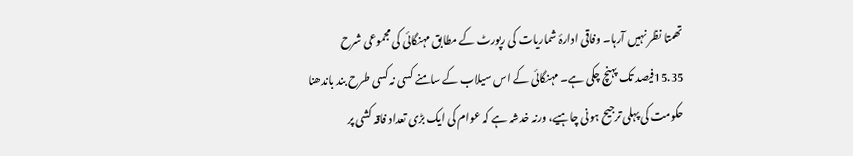تھمتا نظر نہیں آرہا۔ وفاقی ادارۂ شماریات کی رپورٹ کے مطابق مہنگائی کی مجموعی شرح 15.35فیصد تک پہنچ چکی ہے۔ مہنگائی کے اس سیلاب کے سامنے کسی نہ کسی طرح بند باندھنا حکومت کی پہلی ترجیح ہونی چاہیے، ورنہ خدشہ ہے کہ عوام کی ایک بڑی تعداد فاقہ کشی پر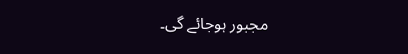مجبور ہوجائے گی۔